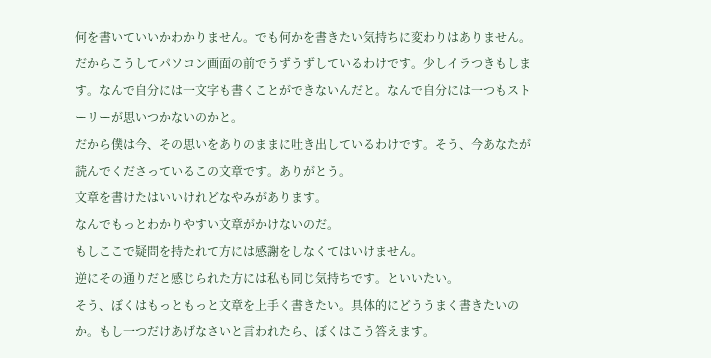何を書いていいかわかりません。でも何かを書きたい気持ちに変わりはありません。だからこうしてパソコン画面の前でうずうずしているわけです。少しイラつきもします。なんで自分には一文字も書くことができないんだと。なんで自分には一つもストーリーが思いつかないのかと。
だから僕は今、その思いをありのままに吐き出しているわけです。そう、今あなたが読んでくださっているこの文章です。ありがとう。
文章を書けたはいいけれどなやみがあります。
なんでもっとわかりやすい文章がかけないのだ。
もしここで疑問を持たれて方には感謝をしなくてはいけません。
逆にその通りだと感じられた方には私も同じ気持ちです。といいたい。
そう、ぼくはもっともっと文章を上手く書きたい。具体的にどううまく書きたいのか。もし一つだけあげなさいと言われたら、ぼくはこう答えます。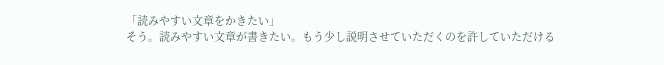「読みやすい文章をかきたい」
そう。読みやすい文章が書きたい。もう少し説明させていただくのを許していただける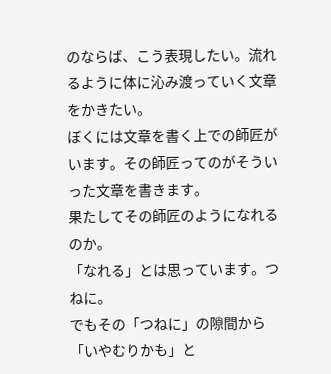のならば、こう表現したい。流れるように体に沁み渡っていく文章をかきたい。
ぼくには文章を書く上での師匠がいます。その師匠ってのがそういった文章を書きます。
果たしてその師匠のようになれるのか。
「なれる」とは思っています。つねに。
でもその「つねに」の隙間から「いやむりかも」と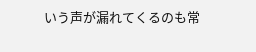いう声が漏れてくるのも常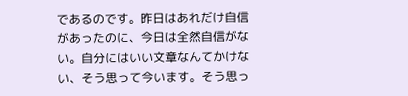であるのです。昨日はあれだけ自信があったのに、今日は全然自信がない。自分にはいい文章なんてかけない、そう思って今います。そう思っ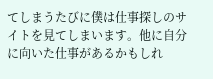てしまうたびに僕は仕事探しのサイトを見てしまいます。他に自分に向いた仕事があるかもしれ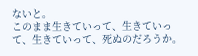ないと。
このまま生きていって、生きていって、生きていって、死ぬのだろうか。